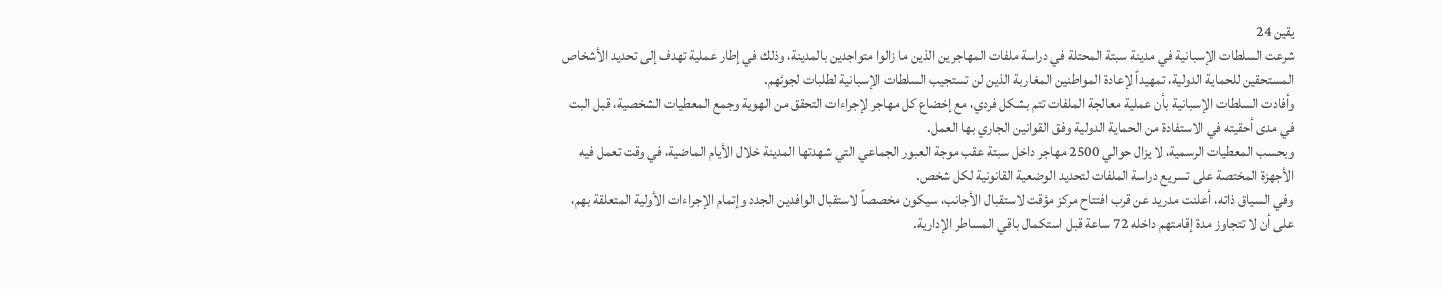يقين 24
شرعت السلطات الإسبانية في مدينة سبتة المحتلة في دراسة ملفات المهاجرين الذين ما زالوا متواجدين بالمدينة، وذلك في إطار عملية تهدف إلى تحديد الأشخاص المستحقين للحماية الدولية، تمهيداً لإعادة المواطنين المغاربة الذين لن تستجيب السلطات الإسبانية لطلبات لجوئهم.
وأفادت السلطات الإسبانية بأن عملية معالجة الملفات تتم بشكل فردي، مع إخضاع كل مهاجر لإجراءات التحقق من الهوية وجمع المعطيات الشخصية، قبل البت في مدى أحقيته في الاستفادة من الحماية الدولية وفق القوانين الجاري بها العمل.
وبحسب المعطيات الرسمية، لا يزال حوالي 2500 مهاجر داخل سبتة عقب موجة العبور الجماعي التي شهدتها المدينة خلال الأيام الماضية، في وقت تعمل فيه الأجهزة المختصة على تسريع دراسة الملفات لتحديد الوضعية القانونية لكل شخص.
وفي السياق ذاته، أعلنت مدريد عن قرب افتتاح مركز مؤقت لاستقبال الأجانب، سيكون مخصصاً لاستقبال الوافدين الجدد وإتمام الإجراءات الأولية المتعلقة بهم، على أن لا تتجاوز مدة إقامتهم داخله 72 ساعة قبل استكمال باقي المساطر الإدارية.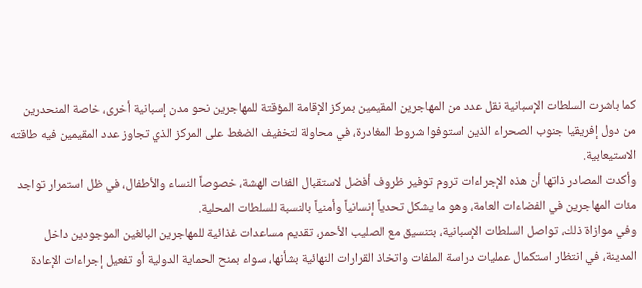كما باشرت السلطات الإسبانية نقل عدد من المهاجرين المقيمين بمركز الإقامة المؤقتة للمهاجرين نحو مدن إسبانية أخرى، خاصة المنحدرين من دول إفريقيا جنوب الصحراء الذين استوفوا شروط المغادرة، في محاولة لتخفيف الضغط على المركز الذي تجاوز عدد المقيمين فيه طاقته الاستيعابية.
وأكدت المصادر ذاتها أن هذه الإجراءات تروم توفير ظروف أفضل لاستقبال الفئات الهشة، خصوصاً النساء والأطفال، في ظل استمرار تواجد مئات المهاجرين في الفضاءات العامة، وهو ما يشكل تحدياً إنسانياً وأمنياً بالنسبة للسلطات المحلية.
وفي موازاة ذلك، تواصل السلطات الإسبانية، بتنسيق مع الصليب الأحمر، تقديم مساعدات غذائية للمهاجرين البالغين الموجودين داخل المدينة، في انتظار استكمال عمليات دراسة الملفات واتخاذ القرارات النهائية بشأنها، سواء بمنح الحماية الدولية أو تفعيل إجراءات الإعادة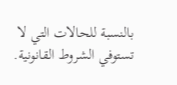بالنسبة للحالات التي لا تستوفي الشروط القانونية.